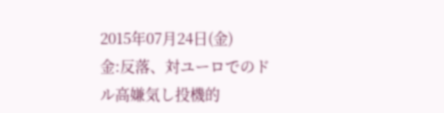2015年07月24日(金)
金:反落、対ユーロでのドル高嫌気し投機的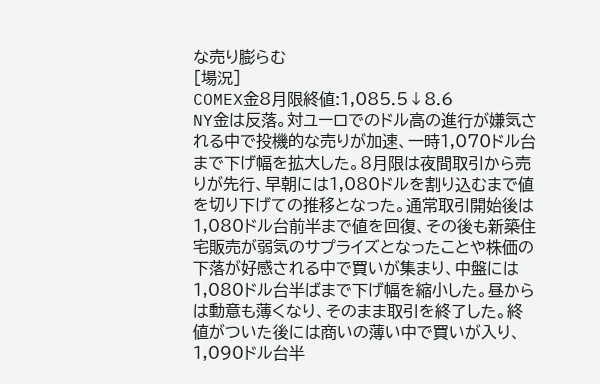な売り膨らむ
[場況]
COMEX金8月限終値:1,085.5↓8.6
NY金は反落。対ユーロでのドル高の進行が嫌気される中で投機的な売りが加速、一時1,070ドル台まで下げ幅を拡大した。8月限は夜間取引から売りが先行、早朝には1,080ドルを割り込むまで値を切り下げての推移となった。通常取引開始後は1,080ドル台前半まで値を回復、その後も新築住宅販売が弱気のサプライズとなったことや株価の下落が好感される中で買いが集まり、中盤には1,080ドル台半ばまで下げ幅を縮小した。昼からは動意も薄くなり、そのまま取引を終了した。終値がついた後には商いの薄い中で買いが入り、1,090ドル台半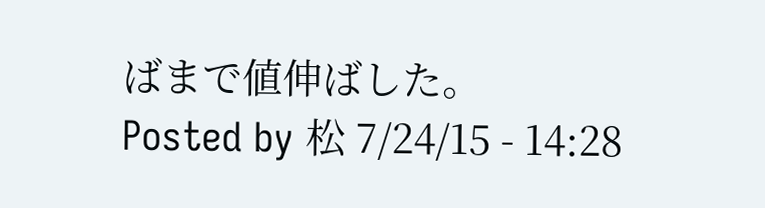ばまで値伸ばした。
Posted by 松 7/24/15 - 14:28